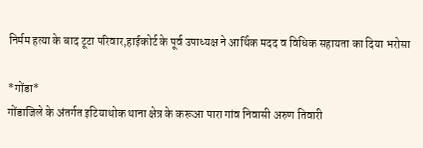निर्मम हत्या के बाद टूटा परिवार,हाईकोर्ट के पूर्व उपाध्यक्ष ने आर्थिक मदद व विधिक सहायता का दिया भरोसा

*गोंडा*
गोंडाजिले के अंतर्गत इटियाथोक थाना क्षेत्र के करूआ पारा गांव निवासी अरुण तिवारी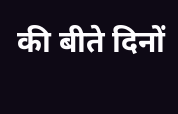की बीते दिनों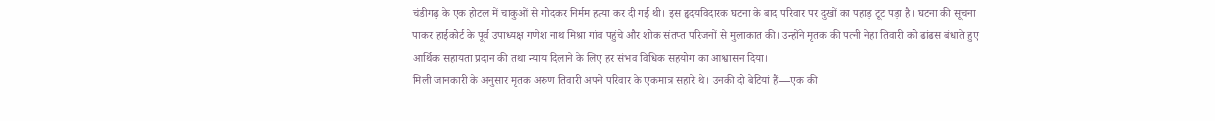चंडीगढ़ के एक होटल में चाकुओं से गोदकर निर्मम हत्या कर दी गई थी। इस हृदयविदारक घटना के बाद परिवार पर दुखों का पहाड़ टूट पड़ा है। घटना की सूचना पाकर हाईकोर्ट के पूर्व उपाध्यक्ष गणेश नाथ मिश्रा गांव पहुंचे और शोक संतप्त परिजनों से मुलाकात की। उन्होंने मृतक की पत्नी नेहा तिवारी को ढांढस बंधाते हुए आर्थिक सहायता प्रदान की तथा न्याय दिलाने के लिए हर संभव विधिक सहयोग का आश्वासन दिया।
मिली जानकारी के अनुसार मृतक अरुण तिवारी अपने परिवार के एकमात्र सहारे थे। उनकी दो बेटियां हैं—एक की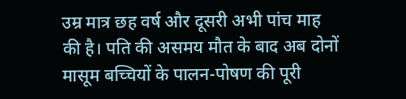उम्र मात्र छह वर्ष और दूसरी अभी पांच माह की है। पति की असमय मौत के बाद अब दोनों मासूम बच्चियों के पालन-पोषण की पूरी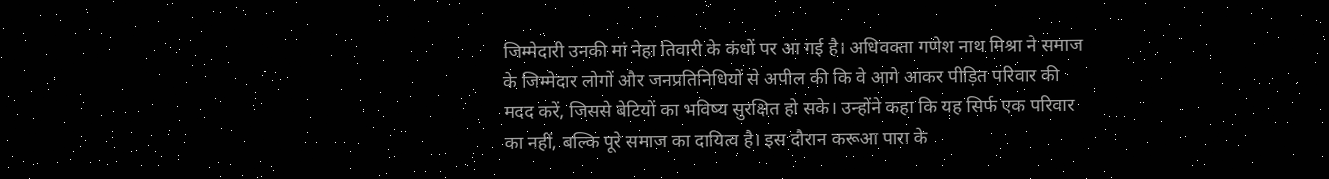जिम्मेदारी उनकी मां नेहा तिवारी के कंधों पर आ गई है। अधिवक्ता गणेश नाथ मिश्रा ने समाज के जिम्मेदार लोगों और जनप्रतिनिधियों से अपील की कि वे आगे आकर पीड़ित परिवार की मदद करें, जिससे बेटियों का भविष्य सुरक्षित हो सके। उन्होंने कहा कि यह सिर्फ एक परिवार का नहीं, बल्कि पूरे समाज का दायित्व है। इस दौरान करूआ पारा के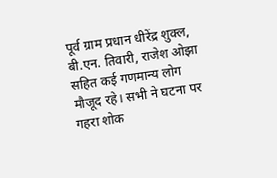पूर्व ग्राम प्रधान धीरेंद्र शुक्ल, बी.एन. तिवारी, राजेश ओझा सहित कई गणमान्य लोग मौजूद रहे। सभी ने घटना पर गहरा शोक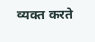व्यक्त करते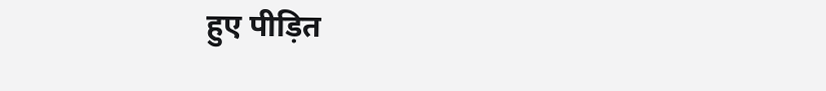हुए पीड़ित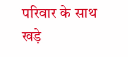परिवार के साथ खड़े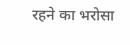रहने का भरोसा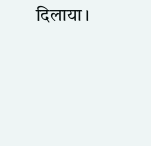दिलाया।